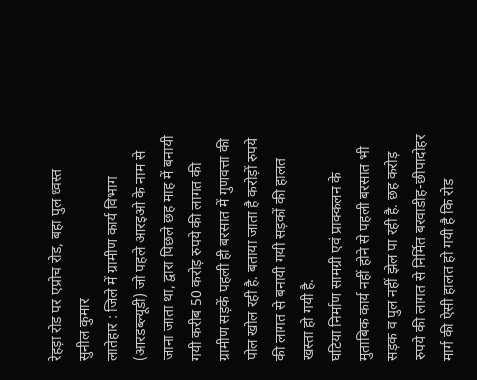रेहड़ा रोड पर एप्रोच रोड, बहा पुल ध्वस्त
सुनील कुमार
लातेहार : जिले में ग्रामीण कार्य विभाग (आरडब्ल्यूडी) जो पहले आरइओ के नाम से जाना जाता था, द्वारा पिछले छह माह में बनायी गयी करीब 50 करोड़ रुपये की लागत की ग्रामीण सड़कें पहली ही बरसात में गुणवत्ता की पोल खोल रही है. बताया जाता है करोड़ों रुपये की लागत से बनायी गयी सड़कों की हालत खस्ता हो गयी है.
घटिया निर्माण सामग्री एवं प्राक्कलन के मुताबिक कार्य नहीं होने से पहली बरसात भी सड़क व पुल नहीं झेल पा रही है. छह करोड़ रुपये की लागत से निर्मित बरवाडीह-छीपादोहर मार्ग की ऐसी हालत हो गयी है कि रोड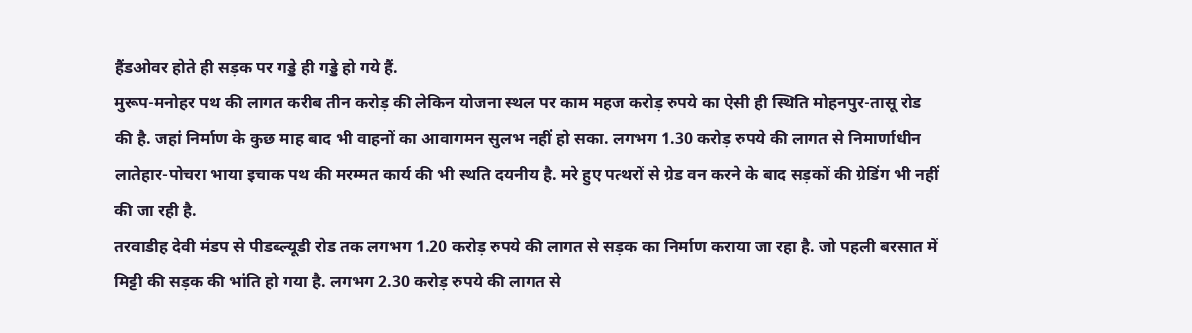हैंडओवर होते ही सड़क पर गड्डे ही गड्डे हो गये हैं.
मुरूप-मनोहर पथ की लागत करीब तीन करोड़ की लेकिन योजना स्थल पर काम महज करोड़ रुपये का ऐसी ही स्थिति मोहनपुर-तासू रोड की है. जहां निर्माण के कुछ माह बाद भी वाहनों का आवागमन सुलभ नहीं हो सका. लगभग 1.30 करोड़ रुपये की लागत से निमार्णाधीन लातेहार-पोचरा भाया इचाक पथ की मरम्मत कार्य की भी स्थति दयनीय है. मरे हुए पत्थरों से ग्रेड वन करने के बाद सड़कों की ग्रेडिंग भी नहीं की जा रही है.
तरवाडीह देवी मंडप से पीडब्ल्यूडी रोड तक लगभग 1.20 करोड़ रुपये की लागत से सड़क का निर्माण कराया जा रहा है. जो पहली बरसात में मिट्टी की सड़क की भांति हो गया है. लगभग 2.30 करोड़ रुपये की लागत से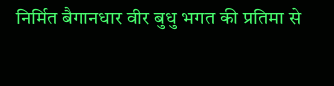निर्मित बैगानधार वीर बुधु भगत की प्रतिमा से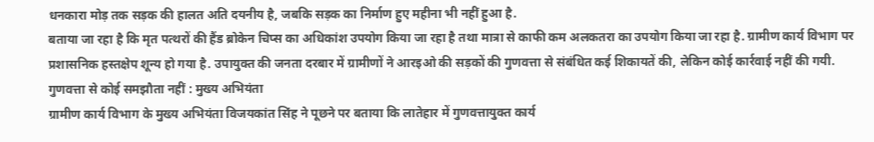धनकारा मोड़ तक सड़क की हालत अति दयनीय है, जबकि सड़क का निर्माण हुए महीना भी नहीं हुआ है.
बताया जा रहा है कि मृत पत्थरों की हैंड ब्रोकेन चिप्स का अधिकांश उपयोग किया जा रहा है तथा मात्रा से काफी कम अलकतरा का उपयोग किया जा रहा है. ग्रामीण कार्य विभाग पर प्रशासनिक हस्तक्षेप शून्य हो गया है. उपायुक्त की जनता दरबार में ग्रामीणों ने आरइओ की सड़कों की गुणवत्ता से संबंधित कई शिकायतें की, लेकिन कोई कार्रवाई नहीं की गयी.
गुणवत्ता से कोई समझौता नहीं : मुख्य अभियंता
ग्रामीण कार्य विभाग के मुख्य अभियंता विजयकांत सिंह ने पूछने पर बताया कि लातेहार में गुणवत्तायुक्त कार्य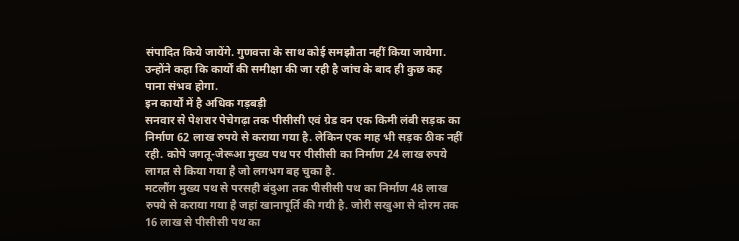संपादित किये जायेंगे. गुणवत्ता के साथ कोई समझौता नहीं किया जायेगा. उन्होंने कहा कि कार्यों की समीक्षा की जा रही है जांच के बाद ही कुछ कह पाना संभव होगा.
इन कार्यों में है अधिक गड़बड़ी
सनवार से पेशरार पेचेगढ़ा तक पीसीसी एवं ग्रेड वन एक किमी लंबी सड़क का निर्माण 62 लाख रुपये से कराया गया है. लेकिन एक माह भी सड़क ठीक नहीं रही. कोपे जगतू-जेरूआ मुख्य पथ पर पीसीसी का निर्माण 24 लाख रुपये लागत से किया गया है जो लगभग बह चुका है.
मटलौंग मुख्य पथ से परसही बंदुआ तक पीसीसी पथ का निर्माण 48 लाख रुपये से कराया गया है जहां खानापूर्ति की गयी है. जोरी सखुआ से दोरम तक 16 लाख से पीसीसी पथ का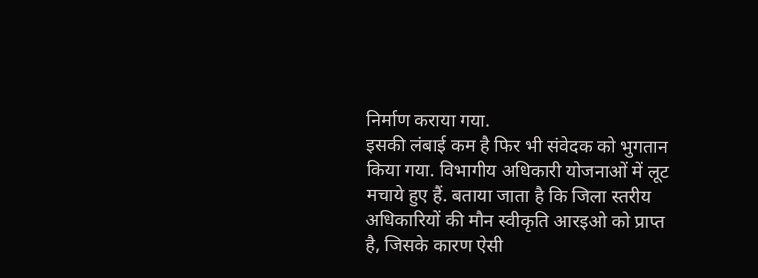निर्माण कराया गया.
इसकी लंबाई कम है फिर भी संवेदक को भुगतान किया गया. विभागीय अधिकारी योजनाओं में लूट मचाये हुए हैं. बताया जाता है कि जिला स्तरीय अधिकारियों की मौन स्वीकृति आरइओ को प्राप्त है, जिसके कारण ऐसी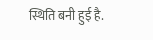स्थिति बनी हुई है.